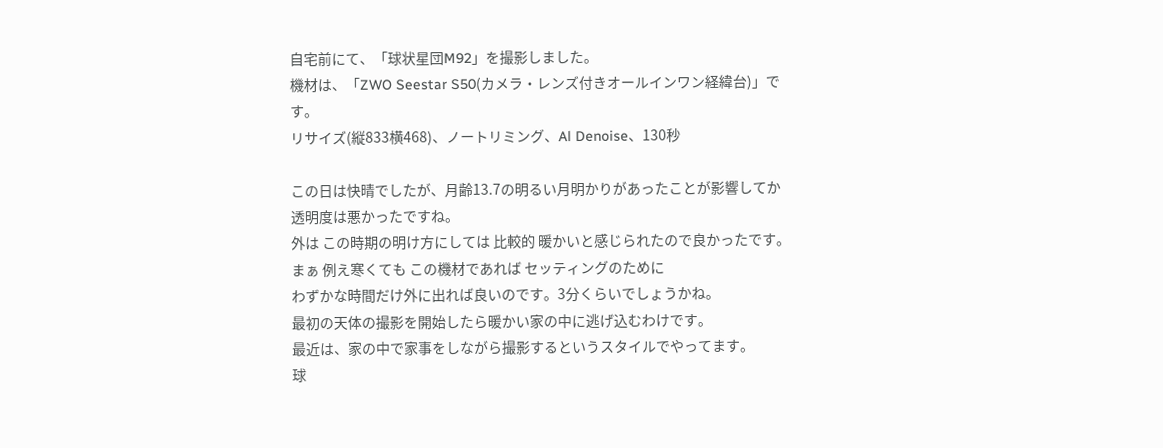自宅前にて、「球状星団M92」を撮影しました。
機材は、「ZWO Seestar S50(カメラ・レンズ付きオールインワン経緯台)」です。
リサイズ(縦833横468)、ノートリミング、Al Denoise、130秒

この日は快晴でしたが、月齢13.7の明るい月明かりがあったことが影響してか
透明度は悪かったですね。
外は この時期の明け方にしては 比較的 暖かいと感じられたので良かったです。
まぁ 例え寒くても この機材であれば セッティングのために
わずかな時間だけ外に出れば良いのです。3分くらいでしょうかね。
最初の天体の撮影を開始したら暖かい家の中に逃げ込むわけです。
最近は、家の中で家事をしながら撮影するというスタイルでやってます。
球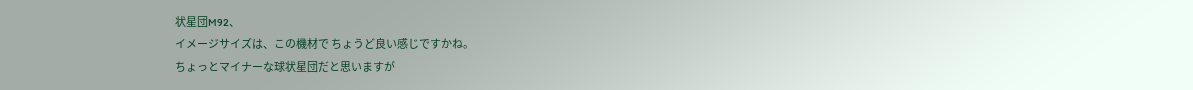状星団M92、
イメージサイズは、この機材で ちょうど良い感じですかね。
ちょっとマイナーな球状星団だと思いますが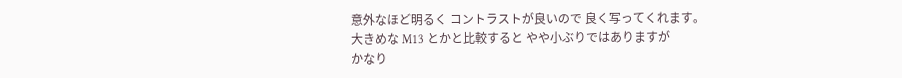意外なほど明るく コントラストが良いので 良く写ってくれます。
大きめな M13 とかと比較すると やや小ぶりではありますが
かなり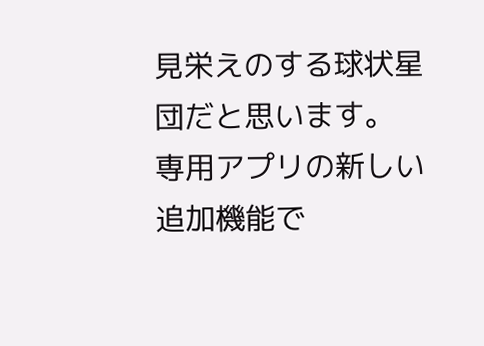見栄えのする球状星団だと思います。
専用アプリの新しい追加機能で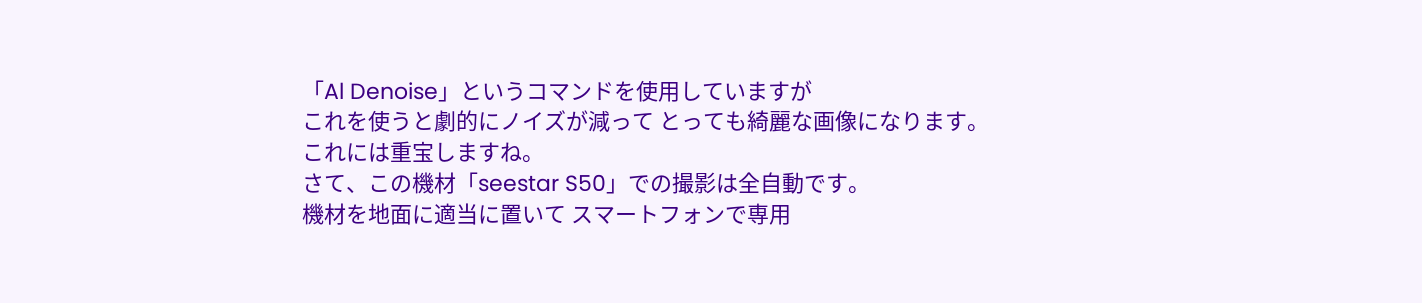「Al Denoise」というコマンドを使用していますが
これを使うと劇的にノイズが減って とっても綺麗な画像になります。
これには重宝しますね。
さて、この機材「seestar S50」での撮影は全自動です。
機材を地面に適当に置いて スマートフォンで専用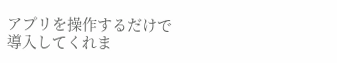アプリを操作するだけで
導入してくれま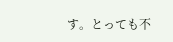す。とっても不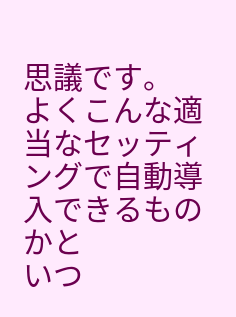思議です。
よくこんな適当なセッティングで自動導入できるものかと
いつ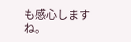も感心しますね。